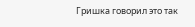Гришка говорил это так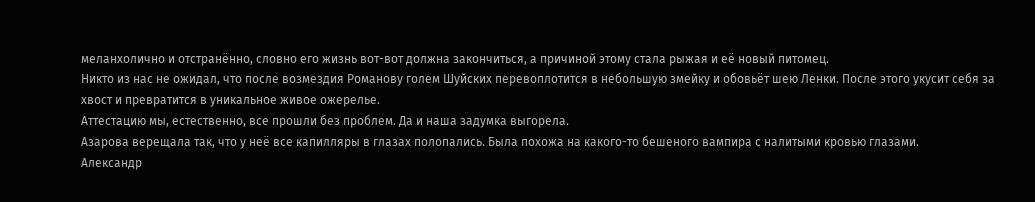меланхолично и отстранённо, словно его жизнь вот-вот должна закончиться, а причиной этому стала рыжая и её новый питомец.
Никто из нас не ожидал, что после возмездия Романову голем Шуйских перевоплотится в небольшую змейку и обовьёт шею Ленки. После этого укусит себя за хвост и превратится в уникальное живое ожерелье.
Аттестацию мы, естественно, все прошли без проблем. Да и наша задумка выгорела.
Азарова верещала так, что у неё все капилляры в глазах полопались. Была похожа на какого-то бешеного вампира с налитыми кровью глазами.
Александр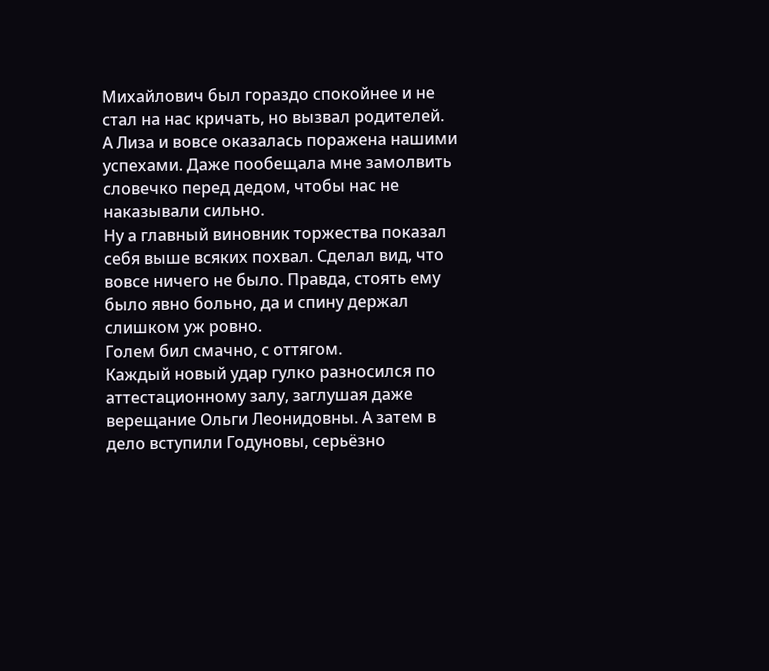Михайлович был гораздо спокойнее и не стал на нас кричать, но вызвал родителей.
А Лиза и вовсе оказалась поражена нашими успехами. Даже пообещала мне замолвить словечко перед дедом, чтобы нас не наказывали сильно.
Ну а главный виновник торжества показал себя выше всяких похвал. Сделал вид, что вовсе ничего не было. Правда, стоять ему было явно больно, да и спину держал слишком уж ровно.
Голем бил смачно, с оттягом.
Каждый новый удар гулко разносился по аттестационному залу, заглушая даже верещание Ольги Леонидовны. А затем в дело вступили Годуновы, серьёзно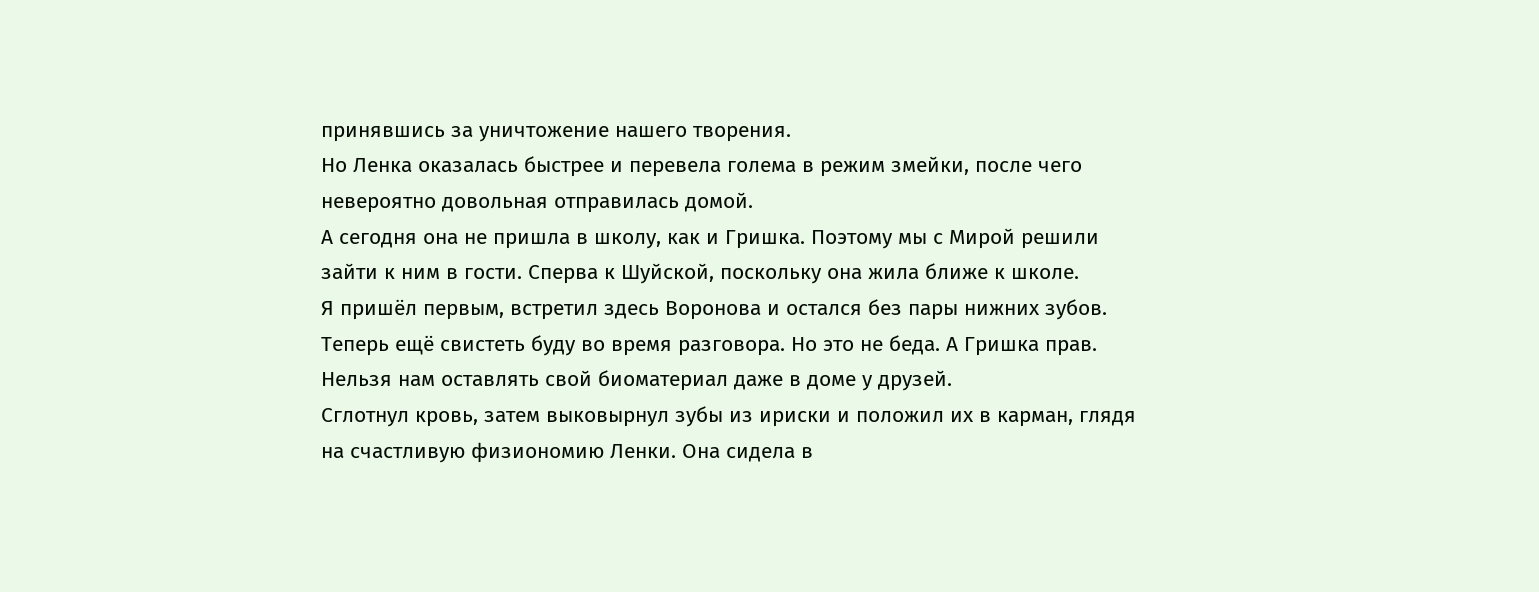принявшись за уничтожение нашего творения.
Но Ленка оказалась быстрее и перевела голема в режим змейки, после чего невероятно довольная отправилась домой.
А сегодня она не пришла в школу, как и Гришка. Поэтому мы с Мирой решили зайти к ним в гости. Сперва к Шуйской, поскольку она жила ближе к школе.
Я пришёл первым, встретил здесь Воронова и остался без пары нижних зубов. Теперь ещё свистеть буду во время разговора. Но это не беда. А Гришка прав. Нельзя нам оставлять свой биоматериал даже в доме у друзей.
Сглотнул кровь, затем выковырнул зубы из ириски и положил их в карман, глядя на счастливую физиономию Ленки. Она сидела в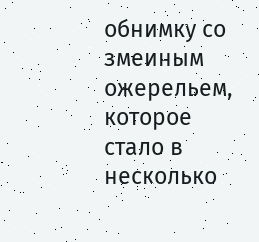обнимку со змеиным ожерельем, которое стало в несколько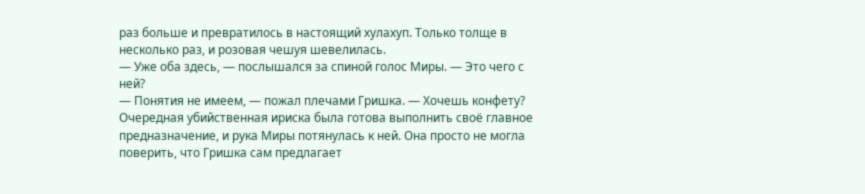раз больше и превратилось в настоящий хулахуп. Только толще в несколько раз, и розовая чешуя шевелилась.
— Уже оба здесь, — послышался за спиной голос Миры. — Это чего с ней?
— Понятия не имеем, — пожал плечами Гришка. — Хочешь конфету?
Очередная убийственная ириска была готова выполнить своё главное предназначение, и рука Миры потянулась к ней. Она просто не могла поверить, что Гришка сам предлагает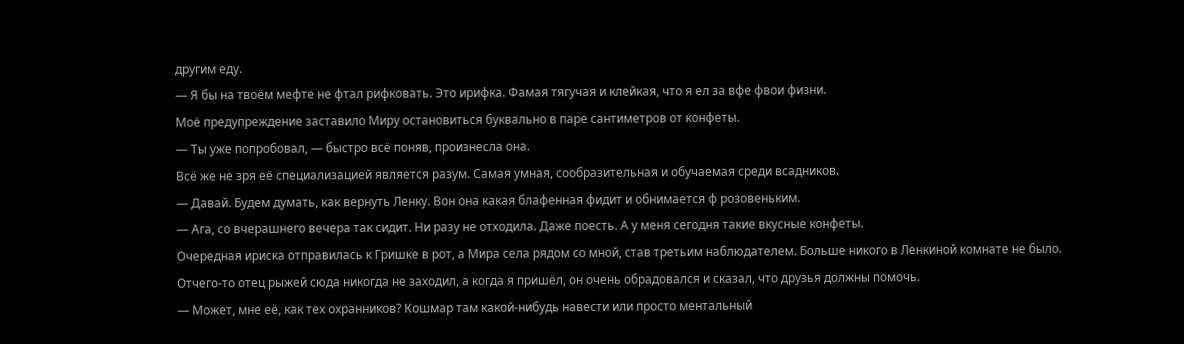другим еду.
— Я бы на твоём мефте не фтал рифковать. Это ирифка. Фамая тягучая и клейкая, что я ел за вфе фвои физни.
Моё предупреждение заставило Миру остановиться буквально в паре сантиметров от конфеты.
— Ты уже попробовал, — быстро всё поняв, произнесла она.
Всё же не зря её специализацией является разум. Самая умная, сообразительная и обучаемая среди всадников.
— Давай. Будем думать, как вернуть Ленку. Вон она какая блафенная фидит и обнимается ф розовеньким.
— Ага, со вчерашнего вечера так сидит. Ни разу не отходила. Даже поесть. А у меня сегодня такие вкусные конфеты.
Очередная ириска отправилась к Гришке в рот, а Мира села рядом со мной, став третьим наблюдателем. Больше никого в Ленкиной комнате не было.
Отчего-то отец рыжей сюда никогда не заходил, а когда я пришёл, он очень обрадовался и сказал, что друзья должны помочь.
— Может, мне её, как тех охранников? Кошмар там какой-нибудь навести или просто ментальный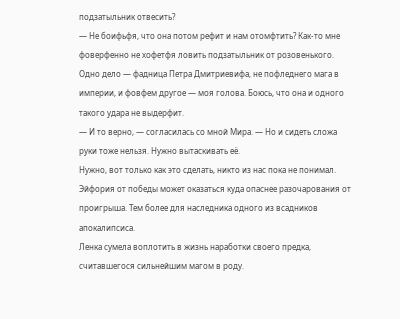подзатыльник отвесить?
— Не боифьфя, что она потом рефит и нам отомфтить? Как-то мне фоверфенно не хофетфя ловить подзатыльник от розовенького. Одно дело — фадница Петра Дмитриевифа, не пофледнего мага в империи, и фовфем другое — моя голова. Боюсь, что она и одного такого удара не выдерфит.
— И то верно, — согласилась со мной Мира. — Но и сидеть сложа руки тоже нельзя. Нужно вытаскивать её.
Нужно, вот только как это сделать, никто из нас пока не понимал.
Эйфория от победы может оказаться куда опаснее разочарования от проигрыша. Тем более для наследника одного из всадников апокалипсиса.
Ленка сумела воплотить в жизнь наработки своего предка, считавшегося сильнейшим магом в роду.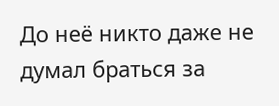До неё никто даже не думал браться за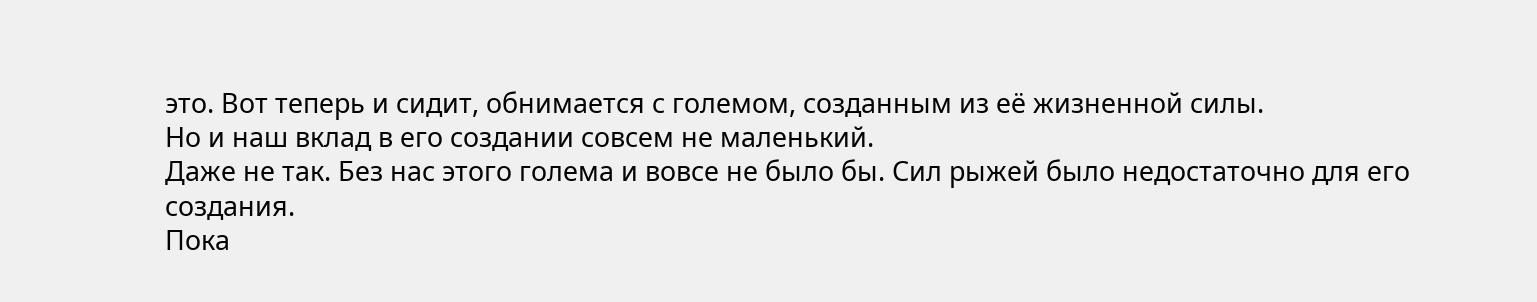это. Вот теперь и сидит, обнимается с големом, созданным из её жизненной силы.
Но и наш вклад в его создании совсем не маленький.
Даже не так. Без нас этого голема и вовсе не было бы. Сил рыжей было недостаточно для его создания.
Пока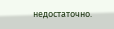недостаточно.